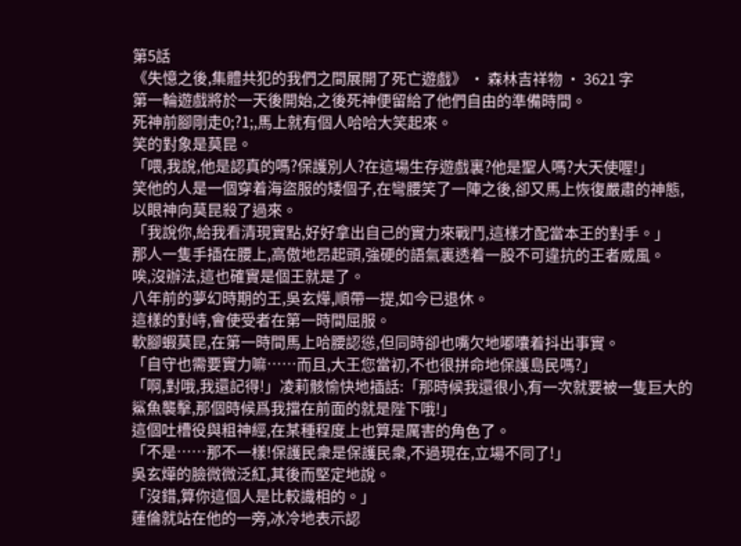第5話
《失憶之後,集體共犯的我們之間展開了死亡遊戲》 · 森林吉祥物 · 3621 字
第一輪遊戲將於一天後開始,之後死神便留給了他們自由的準備時間。
死神前腳剛走0;?1;,馬上就有個人哈哈大笑起來。
笑的對象是莫昆。
「喂,我說,他是認真的嗎?保護別人?在這場生存遊戲裏?他是聖人嗎?大天使喔!」
笑他的人是一個穿着海盜服的矮個子,在彎腰笑了一陣之後,卻又馬上恢復嚴肅的神態,以眼神向莫昆殺了過來。
「我說你,給我看清現實點,好好拿出自己的實力來戰鬥,這樣才配當本王的對手。」
那人一隻手插在腰上,高傲地昂起頭,強硬的語氣裏透着一股不可違抗的王者威風。
唉,沒辦法,這也確實是個王就是了。
八年前的夢幻時期的王,吳玄燁,順帶一提,如今已退休。
這樣的對峙,會使受者在第一時間屈服。
軟腳蝦莫昆,在第一時間馬上哈腰認慫,但同時卻也嘴欠地嘟囔着抖出事實。
「自守也需要實力嘛……而且,大王您當初,不也很拼命地保護島民嗎?」
「啊,對哦,我還記得!」凌莉骸愉快地插話:「那時候我還很小,有一次就要被一隻巨大的鯊魚襲擊,那個時候爲我擋在前面的就是陛下哦!」
這個吐槽役與粗神經,在某種程度上也算是厲害的角色了。
「不是……那不一樣!保護民衆是保護民衆,不過現在,立場不同了!」
吳玄燁的臉微微泛紅,其後而堅定地說。
「沒錯,算你這個人是比較識相的。」
蓮倫就站在他的一旁,冰冷地表示認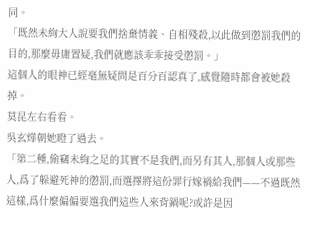同。
「既然未絢大人說要我們捨棄情義、自相殘殺,以此做到懲罰我們的目的,那麼毋庸置疑,我們就應該乖乖接受懲罰。」
這個人的眼神已經毫無疑問是百分百認真了,感覺隨時都會被她殺掉。
莫昆左右看看。
吳玄燁朝她瞪了過去。
「第二種,偷竊未絢之足的其實不是我們,而另有其人,那個人或那些人,爲了躲避死神的懲罰,而選擇將這份罪行嫁禍給我們——不過既然這樣,爲什麼偏偏要選我們這些人來背鍋呢?或許是因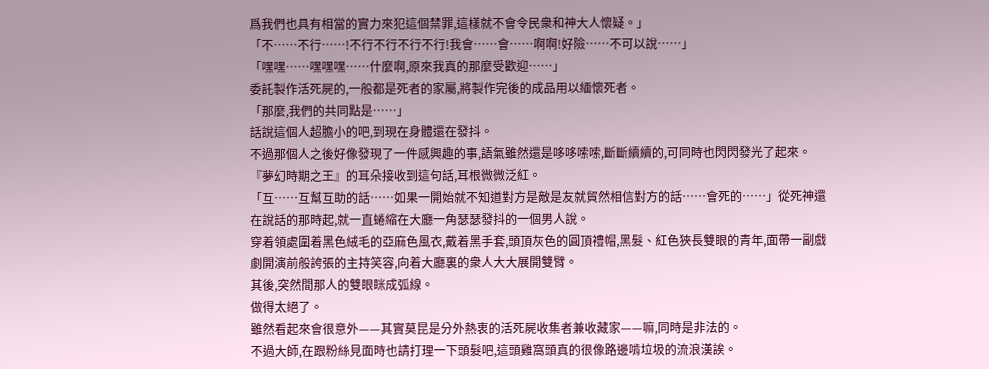爲我們也具有相當的實力來犯這個禁罪,這樣就不會令民衆和神大人懷疑。」
「不……不行……!不行不行不行不行!我會……會……啊啊!好險……不可以說……」
「嘿嘿……嘿嘿嘿……什麼啊,原來我真的那麼受歡迎……」
委託製作活死屍的,一般都是死者的家屬,將製作完後的成品用以緬懷死者。
「那麼,我們的共同點是……」
話說這個人超膽小的吧,到現在身體還在發抖。
不過那個人之後好像發現了一件感興趣的事,語氣雖然還是哆哆嗦嗦,斷斷續續的,可同時也閃閃發光了起來。
『夢幻時期之王』的耳朵接收到這句話,耳根微微泛紅。
「互……互幫互助的話……如果一開始就不知道對方是敵是友就貿然相信對方的話……會死的……」從死神還在說話的那時起,就一直蜷縮在大廳一角瑟瑟發抖的一個男人說。
穿着領處圍着黑色絨毛的亞麻色風衣,戴着黑手套,頭頂灰色的圓頂禮帽,黑髮、紅色狹長雙眼的青年,面帶一副戲劇開演前般誇張的主持笑容,向着大廳裏的衆人大大展開雙臂。
其後,突然間那人的雙眼眯成弧線。
做得太絕了。
雖然看起來會很意外——其實莫昆是分外熱衷的活死屍收集者兼收藏家——嘛,同時是非法的。
不過大師,在跟粉絲見面時也請打理一下頭髮吧,這頭雞窩頭真的很像路邊啃垃圾的流浪漢誒。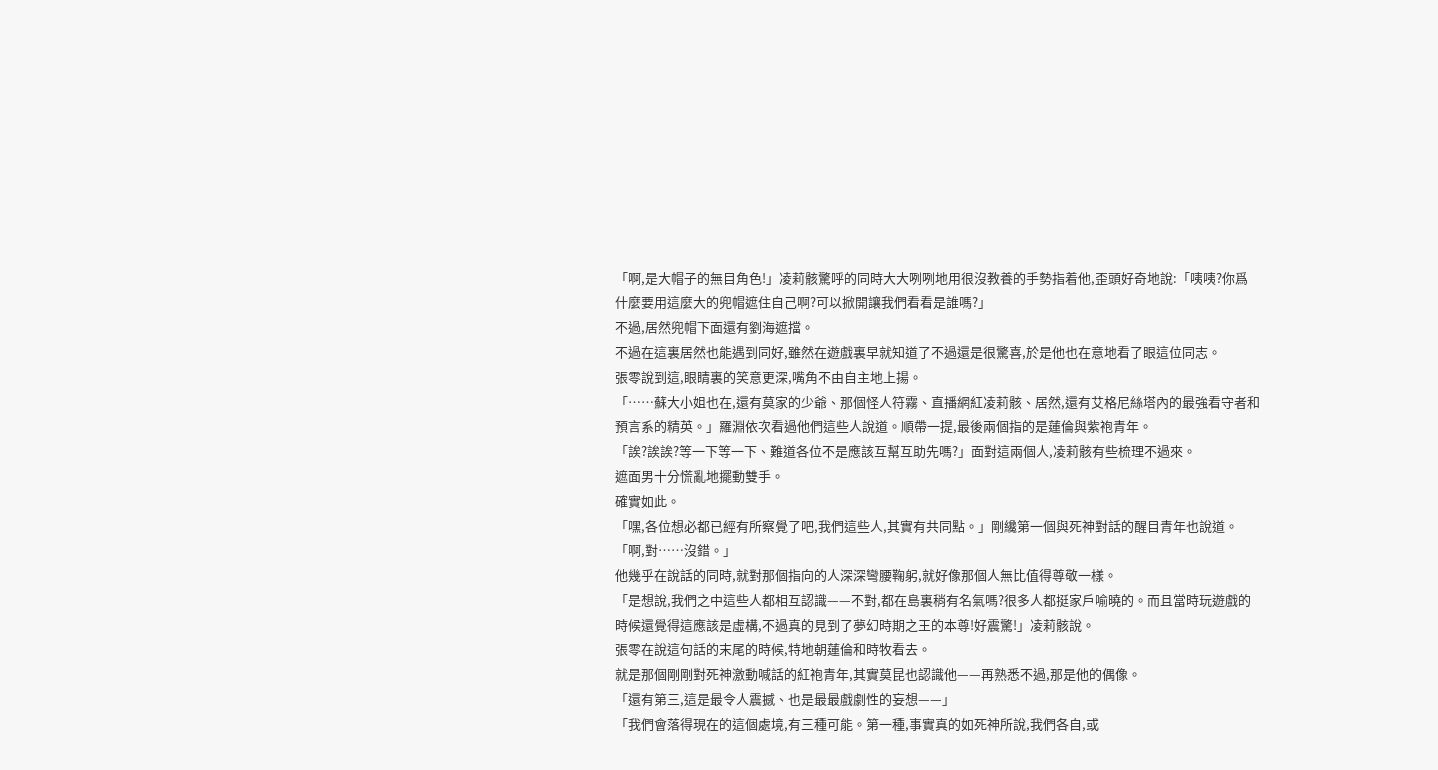「啊,是大帽子的無目角色!」凌莉骸驚呼的同時大大咧咧地用很沒教養的手勢指着他,歪頭好奇地說:「咦咦?你爲什麼要用這麼大的兜帽遮住自己啊?可以掀開讓我們看看是誰嗎?」
不過,居然兜帽下面還有劉海遮擋。
不過在這裏居然也能遇到同好,雖然在遊戲裏早就知道了不過還是很驚喜,於是他也在意地看了眼這位同志。
張零說到這,眼睛裏的笑意更深,嘴角不由自主地上揚。
「……蘇大小姐也在,還有莫家的少爺、那個怪人符霧、直播網紅凌莉骸、居然,還有艾格尼絲塔內的最強看守者和預言系的精英。」羅淵依次看過他們這些人說道。順帶一提,最後兩個指的是蓮倫與紫袍青年。
「誒?誒誒?等一下等一下、難道各位不是應該互幫互助先嗎?」面對這兩個人,凌莉骸有些梳理不過來。
遮面男十分慌亂地擺動雙手。
確實如此。
「嘿,各位想必都已經有所察覺了吧,我們這些人,其實有共同點。」剛纔第一個與死神對話的醒目青年也說道。
「啊,對……沒錯。」
他幾乎在說話的同時,就對那個指向的人深深彎腰鞠躬,就好像那個人無比值得尊敬一樣。
「是想說,我們之中這些人都相互認識——不對,都在島裏稍有名氣嗎?很多人都挺家戶喻曉的。而且當時玩遊戲的時候還覺得這應該是虛構,不過真的見到了夢幻時期之王的本尊!好震驚!」凌莉骸說。
張零在說這句話的末尾的時候,特地朝蓮倫和時牧看去。
就是那個剛剛對死神激動喊話的紅袍青年,其實莫昆也認識他——再熟悉不過,那是他的偶像。
「還有第三,這是最令人震撼、也是最最戲劇性的妄想——」
「我們會落得現在的這個處境,有三種可能。第一種,事實真的如死神所說,我們各自,或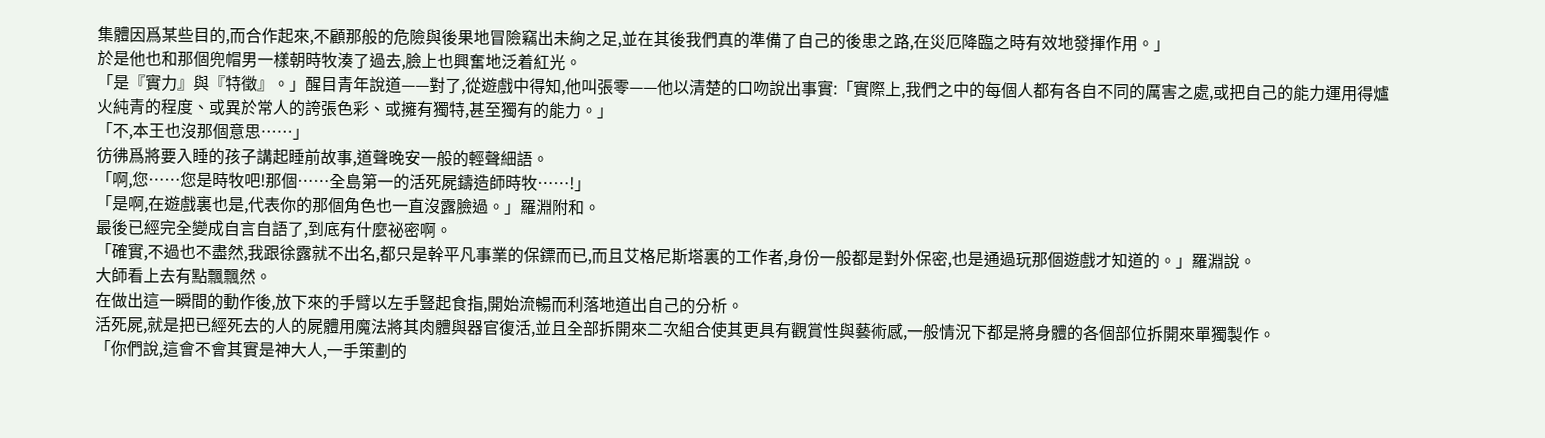集體因爲某些目的,而合作起來,不顧那般的危險與後果地冒險竊出未絢之足,並在其後我們真的準備了自己的後患之路,在災厄降臨之時有效地發揮作用。」
於是他也和那個兜帽男一樣朝時牧湊了過去,臉上也興奮地泛着紅光。
「是『實力』與『特徵』。」醒目青年說道——對了,從遊戲中得知,他叫張零——他以清楚的口吻說出事實:「實際上,我們之中的每個人都有各自不同的厲害之處,或把自己的能力運用得爐火純青的程度、或異於常人的誇張色彩、或擁有獨特,甚至獨有的能力。」
「不,本王也沒那個意思……」
彷彿爲將要入睡的孩子講起睡前故事,道聲晚安一般的輕聲細語。
「啊,您……您是時牧吧!那個……全島第一的活死屍鑄造師時牧……!」
「是啊,在遊戲裏也是,代表你的那個角色也一直沒露臉過。」羅淵附和。
最後已經完全變成自言自語了,到底有什麼祕密啊。
「確實,不過也不盡然,我跟徐露就不出名,都只是幹平凡事業的保鏢而已,而且艾格尼斯塔裏的工作者,身份一般都是對外保密,也是通過玩那個遊戲才知道的。」羅淵說。
大師看上去有點飄飄然。
在做出這一瞬間的動作後,放下來的手臂以左手豎起食指,開始流暢而利落地道出自己的分析。
活死屍,就是把已經死去的人的屍體用魔法將其肉體與器官復活,並且全部拆開來二次組合使其更具有觀賞性與藝術感,一般情況下都是將身體的各個部位拆開來單獨製作。
「你們說,這會不會其實是神大人,一手策劃的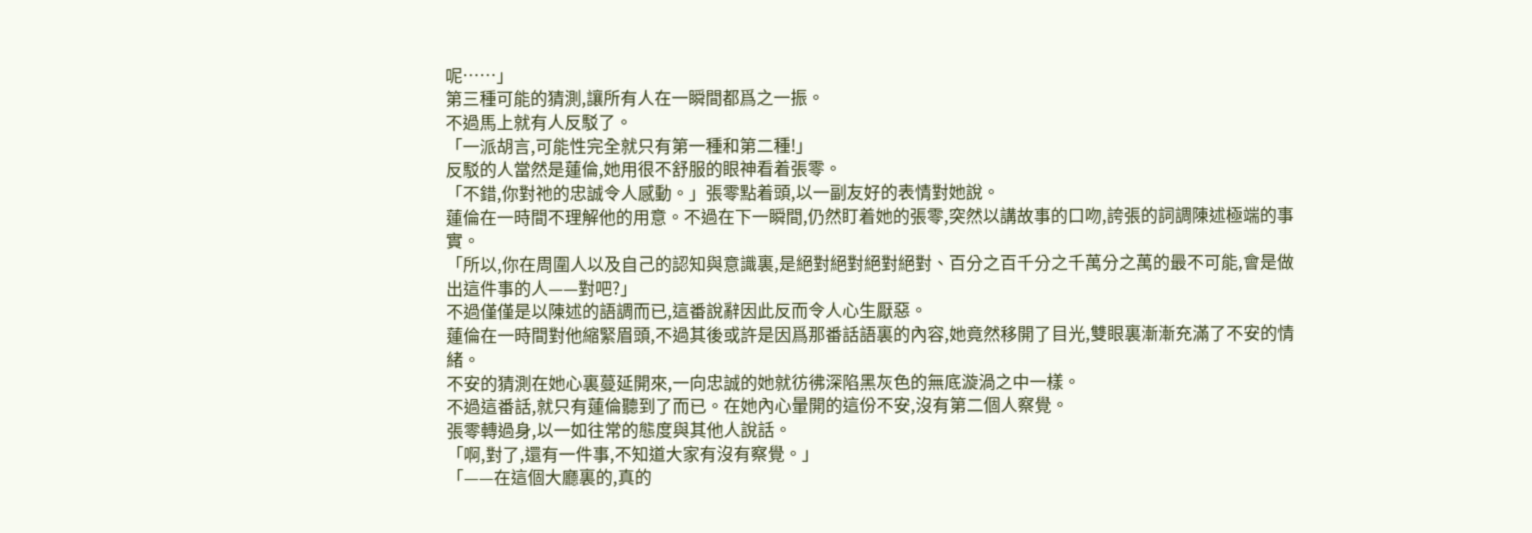呢……」
第三種可能的猜測,讓所有人在一瞬間都爲之一振。
不過馬上就有人反駁了。
「一派胡言,可能性完全就只有第一種和第二種!」
反駁的人當然是蓮倫,她用很不舒服的眼神看着張零。
「不錯,你對祂的忠誠令人感動。」張零點着頭,以一副友好的表情對她說。
蓮倫在一時間不理解他的用意。不過在下一瞬間,仍然盯着她的張零,突然以講故事的口吻,誇張的詞調陳述極端的事實。
「所以,你在周圍人以及自己的認知與意識裏,是絕對絕對絕對絕對、百分之百千分之千萬分之萬的最不可能,會是做出這件事的人——對吧?」
不過僅僅是以陳述的語調而已,這番說辭因此反而令人心生厭惡。
蓮倫在一時間對他縮緊眉頭,不過其後或許是因爲那番話語裏的內容,她竟然移開了目光,雙眼裏漸漸充滿了不安的情緒。
不安的猜測在她心裏蔓延開來,一向忠誠的她就彷彿深陷黑灰色的無底漩渦之中一樣。
不過這番話,就只有蓮倫聽到了而已。在她內心暈開的這份不安,沒有第二個人察覺。
張零轉過身,以一如往常的態度與其他人說話。
「啊,對了,還有一件事,不知道大家有沒有察覺。」
「——在這個大廳裏的,真的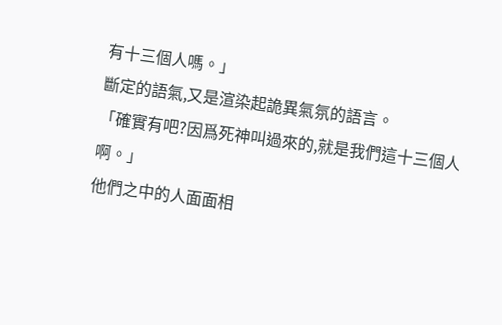有十三個人嗎。」
斷定的語氣,又是渲染起詭異氣氛的語言。
「確實有吧?因爲死神叫過來的,就是我們這十三個人啊。」
他們之中的人面面相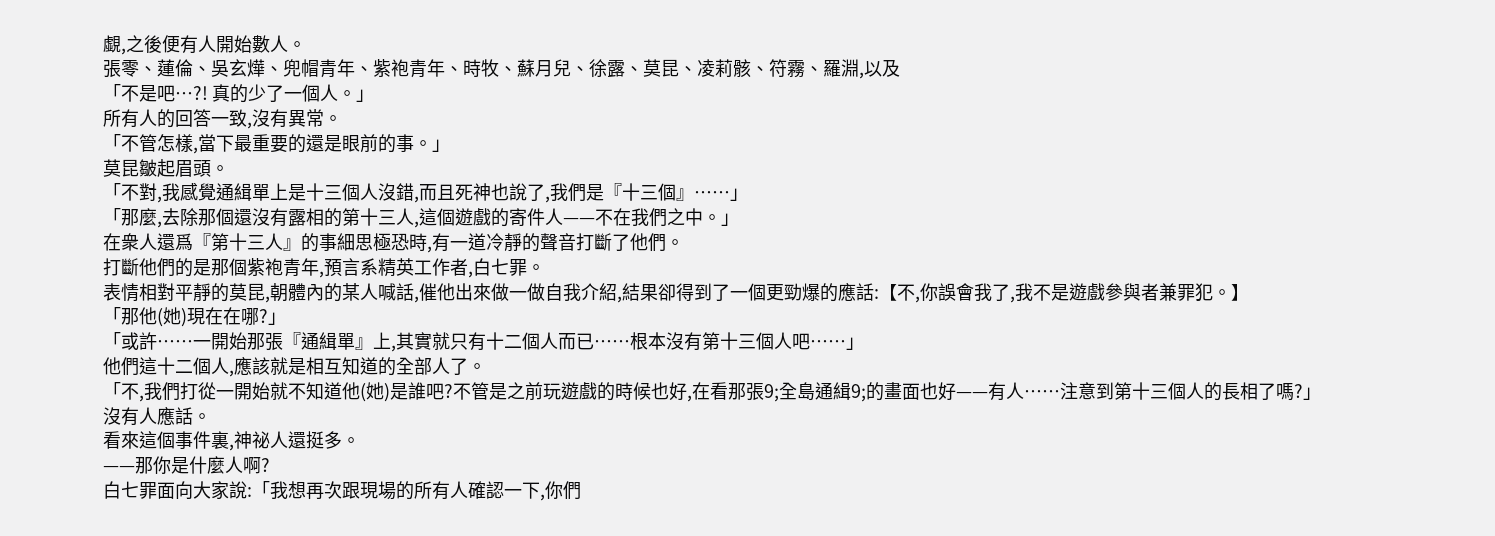覷,之後便有人開始數人。
張零、蓮倫、吳玄燁、兜帽青年、紫袍青年、時牧、蘇月兒、徐露、莫昆、凌莉骸、符霧、羅淵,以及
「不是吧…?! 真的少了一個人。」
所有人的回答一致,沒有異常。
「不管怎樣,當下最重要的還是眼前的事。」
莫昆皺起眉頭。
「不對,我感覺通緝單上是十三個人沒錯,而且死神也說了,我們是『十三個』……」
「那麼,去除那個還沒有露相的第十三人,這個遊戲的寄件人——不在我們之中。」
在衆人還爲『第十三人』的事細思極恐時,有一道冷靜的聲音打斷了他們。
打斷他們的是那個紫袍青年,預言系精英工作者,白七罪。
表情相對平靜的莫昆,朝體內的某人喊話,催他出來做一做自我介紹,結果卻得到了一個更勁爆的應話:【不,你誤會我了,我不是遊戲參與者兼罪犯。】
「那他(她)現在在哪?」
「或許……一開始那張『通緝單』上,其實就只有十二個人而已……根本沒有第十三個人吧……」
他們這十二個人,應該就是相互知道的全部人了。
「不,我們打從一開始就不知道他(她)是誰吧?不管是之前玩遊戲的時候也好,在看那張9;全島通緝9;的畫面也好——有人……注意到第十三個人的長相了嗎?」
沒有人應話。
看來這個事件裏,神祕人還挺多。
——那你是什麼人啊?
白七罪面向大家說:「我想再次跟現場的所有人確認一下,你們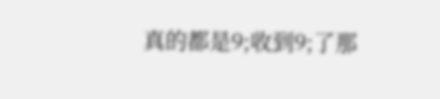真的都是9;收到9;了那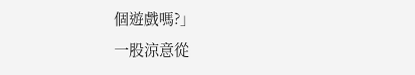個遊戲嗎?」
一股涼意從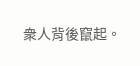衆人背後竄起。